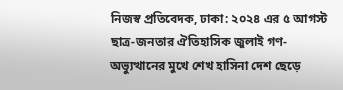নিজস্ব প্রতিবেদক, ঢাকা: ২০২৪ এর ৫ আগস্ট ছাত্র-জনতার ঐতিহাসিক জুলাই গণ-অভ্যুত্থানের মুখে শেখ হাসিনা দেশ ছেড়ে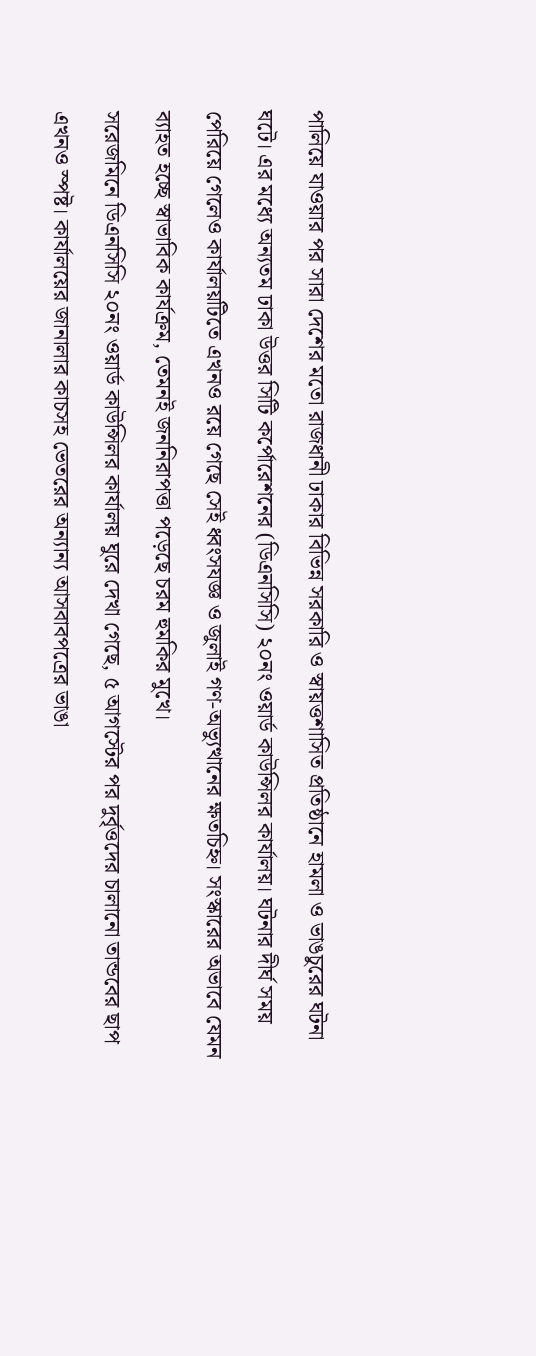পালিয়ে যাওয়ার পর সারা দেশের মতো রাজধানী ঢাকার বিভিন্ন সরকারি ও স্বায়ত্তশাসিত প্রতিষ্ঠানে হামলা ও ভাঙচুরের ঘটনা ঘটে। এর মধ্যে অন্যতম ঢাকা উত্তর সিটি কর্পোরেশনের (ডিএনসিসি) ২০নং ওয়ার্ড কাউন্সিলর কার্যালয়। ঘটনার দীর্ঘ সময় পেরিয়ে গেলেও কার্যালয়টিতে এখনও রয়ে গেছে সেই ধ্বংসযজ্ঞ ও জুলাই গণ-অভ্যুত্থানের ক্ষতচিহ্ন। সংস্কারের অভাবে যেমন ব্যাহত হচ্ছে স্বাভাবিক কার্যক্রম, তেমনই জননিরাপত্তা পড়েছে চরম হুমকির মুখে।
সরেজমিনে ডিএনসিসি ২০নং ওয়ার্ড কাউন্সিলর কার্যালয় ঘুরে দেখা গেছে, ৫ আগস্টের পর দুর্বৃত্তদের চালানো তান্ডবের ছাপ এখনও স্পষ্ট। কার্যালয়ের জানালার কাচসহ ভেতরের অন্যান্য আসবাবপত্রের ভাঙা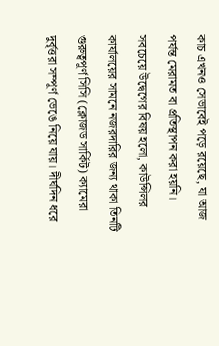কাচ এখনও সেভাবেই পড়ে রয়েছে, যা আজ পর্যন্ত মেরামত বা প্রতিস্থাপন করা হয়নি। সবচেয়ে উদ্বেগের বিষয় হলো, কাউন্সিলর কার্যালয়ের সামনে নজরদারির জন্য থাকা তিনটি গুরুত্বপূর্ণ সিসি (ক্লোজড সার্কিট) ক্যামেরা দুর্বৃত্তরা সম্পূর্ণ ভেঙে নিয়ে যায়। দীর্ঘদিন ধরে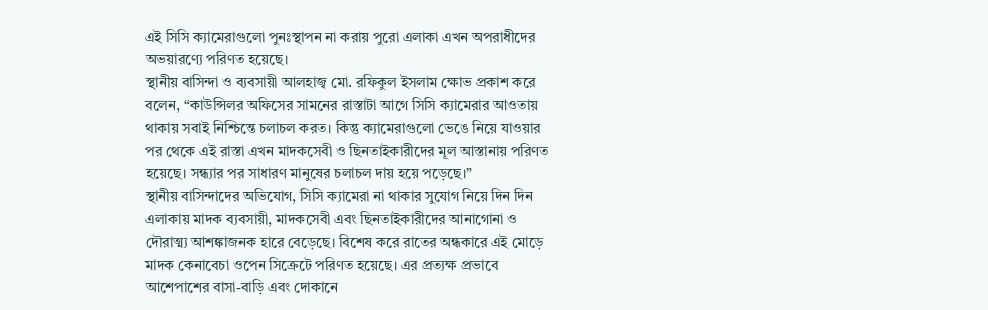এই সিসি ক্যামেরাগুলো পুনঃস্থাপন না করায় পুরো এলাকা এখন অপরাধীদের অভয়ারণ্যে পরিণত হয়েছে।
স্থানীয় বাসিন্দা ও ব্যবসায়ী আলহাজ্ব মো. রফিকুল ইসলাম ক্ষোভ প্রকাশ করে বলেন, “কাউন্সিলর অফিসের সামনের রাস্তাটা আগে সিসি ক্যামেরার আওতায় থাকায় সবাই নিশ্চিন্তে চলাচল করত। কিন্তু ক্যামেরাগুলো ভেঙে নিয়ে যাওয়ার পর থেকে এই রাস্তা এখন মাদকসেবী ও ছিনতাইকারীদের মূল আস্তানায় পরিণত হয়েছে। সন্ধ্যার পর সাধারণ মানুষের চলাচল দায় হয়ে পড়েছে।”
স্থানীয় বাসিন্দাদের অভিযোগ, সিসি ক্যামেরা না থাকার সুযোগ নিয়ে দিন দিন এলাকায় মাদক ব্যবসায়ী, মাদকসেবী এবং ছিনতাইকারীদের আনাগোনা ও দৌরাত্ম্য আশঙ্কাজনক হারে বেড়েছে। বিশেষ করে রাতের অন্ধকারে এই মোড়ে মাদক কেনাবেচা ওপেন সিক্রেটে পরিণত হয়েছে। এর প্রত্যক্ষ প্রভাবে আশেপাশের বাসা-বাড়ি এবং দোকানে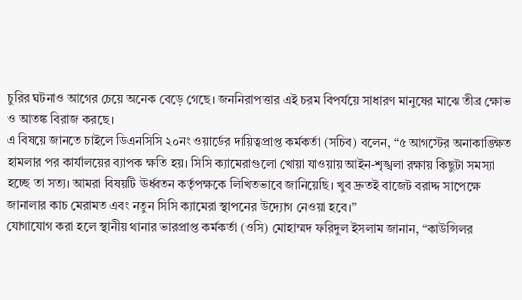চুরির ঘটনাও আগের চেয়ে অনেক বেড়ে গেছে। জননিরাপত্তার এই চরম বিপর্যয়ে সাধারণ মানুষের মাঝে তীব্র ক্ষোভ ও আতঙ্ক বিরাজ করছে।
এ বিষয়ে জানতে চাইলে ডিএনসিসি ২০নং ওয়ার্ডের দায়িত্বপ্রাপ্ত কর্মকর্তা (সচিব) বলেন, “৫ আগস্টের অনাকাঙ্ক্ষিত হামলার পর কার্যালয়ের ব্যাপক ক্ষতি হয়। সিসি ক্যামেরাগুলো খোয়া যাওয়ায় আইন-শৃঙ্খলা রক্ষায় কিছুটা সমস্যা হচ্ছে তা সত্য। আমরা বিষয়টি ঊর্ধ্বতন কর্তৃপক্ষকে লিখিতভাবে জানিয়েছি। খুব দ্রুতই বাজেট বরাদ্দ সাপেক্ষে জানালার কাচ মেরামত এবং নতুন সিসি ক্যামেরা স্থাপনের উদ্যোগ নেওয়া হবে।”
যোগাযোগ করা হলে স্থানীয় থানার ভারপ্রাপ্ত কর্মকর্তা (ওসি) মোহাম্মদ ফরিদুল ইসলাম জানান, “কাউন্সিলর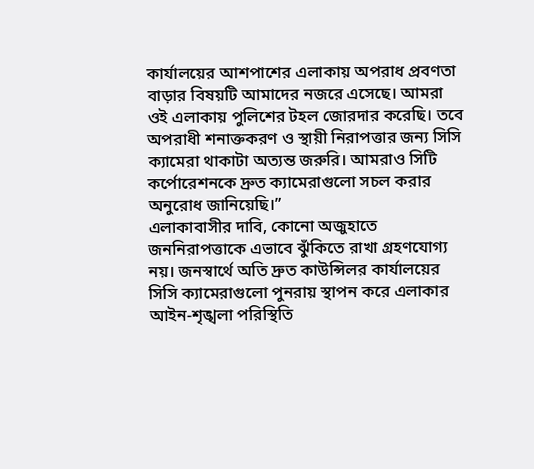কার্যালয়ের আশপাশের এলাকায় অপরাধ প্রবণতা বাড়ার বিষয়টি আমাদের নজরে এসেছে। আমরা ওই এলাকায় পুলিশের টহল জোরদার করেছি। তবে অপরাধী শনাক্তকরণ ও স্থায়ী নিরাপত্তার জন্য সিসি ক্যামেরা থাকাটা অত্যন্ত জরুরি। আমরাও সিটি কর্পোরেশনকে দ্রুত ক্যামেরাগুলো সচল করার অনুরোধ জানিয়েছি।”
এলাকাবাসীর দাবি, কোনো অজুহাতে জননিরাপত্তাকে এভাবে ঝুঁকিতে রাখা গ্রহণযোগ্য নয়। জনস্বার্থে অতি দ্রুত কাউন্সিলর কার্যালয়ের সিসি ক্যামেরাগুলো পুনরায় স্থাপন করে এলাকার আইন-শৃঙ্খলা পরিস্থিতি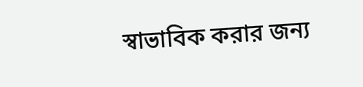স্বাভাবিক করার জন্য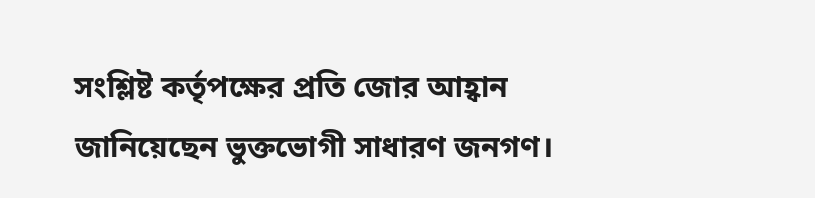সংশ্লিষ্ট কর্তৃপক্ষের প্রতি জোর আহ্বান জানিয়েছেন ভুক্তভোগী সাধারণ জনগণ।